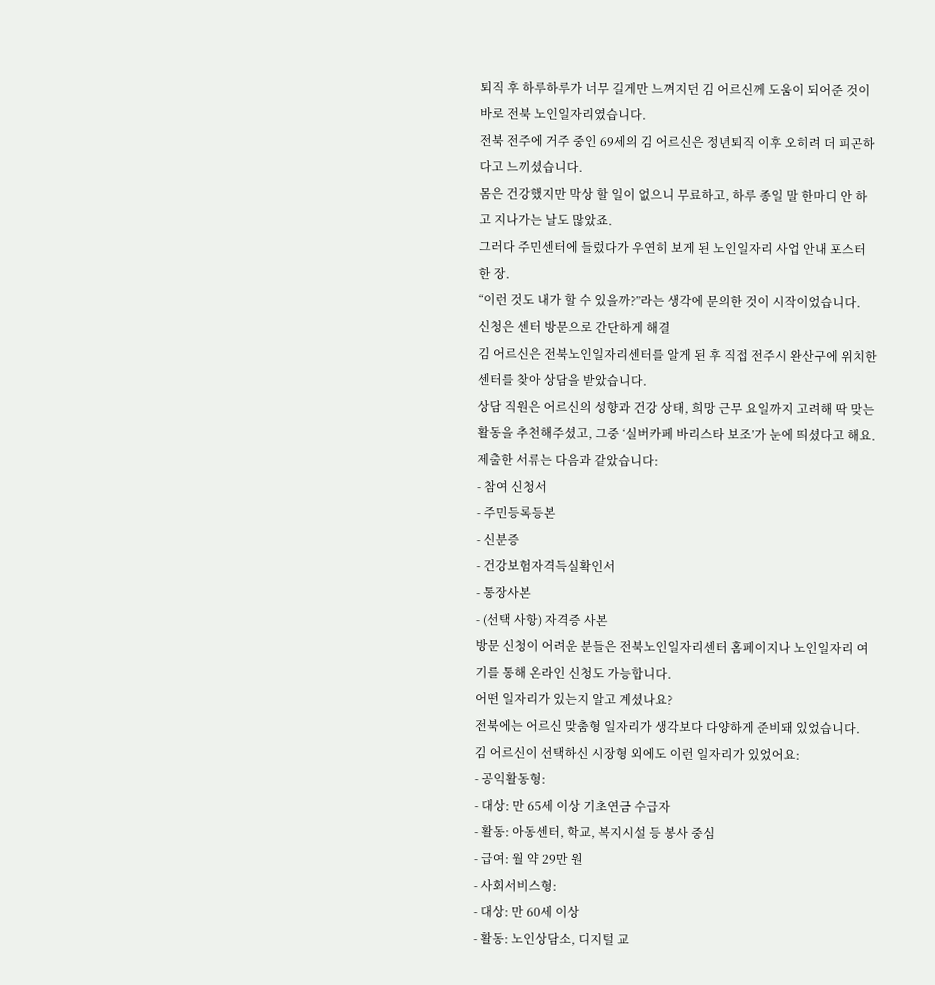퇴직 후 하루하루가 너무 길게만 느껴지던 김 어르신께 도움이 되어준 것이 바로 전북 노인일자리였습니다.
전북 전주에 거주 중인 69세의 김 어르신은 정년퇴직 이후 오히려 더 피곤하다고 느끼셨습니다.
몸은 건강했지만 막상 할 일이 없으니 무료하고, 하루 종일 말 한마디 안 하고 지나가는 날도 많았죠.
그러다 주민센터에 들렀다가 우연히 보게 된 노인일자리 사업 안내 포스터 한 장.
“이런 것도 내가 할 수 있을까?”라는 생각에 문의한 것이 시작이었습니다.
신청은 센터 방문으로 간단하게 해결
김 어르신은 전북노인일자리센터를 알게 된 후 직접 전주시 완산구에 위치한 센터를 찾아 상담을 받았습니다.
상담 직원은 어르신의 성향과 건강 상태, 희망 근무 요일까지 고려해 딱 맞는 활동을 추천해주셨고, 그중 ‘실버카페 바리스타 보조’가 눈에 띄셨다고 해요.
제출한 서류는 다음과 같았습니다:
- 참여 신청서
- 주민등록등본
- 신분증
- 건강보험자격득실확인서
- 통장사본
- (선택 사항) 자격증 사본
방문 신청이 어려운 분들은 전북노인일자리센터 홈페이지나 노인일자리 여기를 통해 온라인 신청도 가능합니다.
어떤 일자리가 있는지 알고 계셨나요?
전북에는 어르신 맞춤형 일자리가 생각보다 다양하게 준비돼 있었습니다. 김 어르신이 선택하신 시장형 외에도 이런 일자리가 있었어요:
- 공익활동형:
- 대상: 만 65세 이상 기초연금 수급자
- 활동: 아동센터, 학교, 복지시설 등 봉사 중심
- 급여: 월 약 29만 원
- 사회서비스형:
- 대상: 만 60세 이상
- 활동: 노인상담소, 디지털 교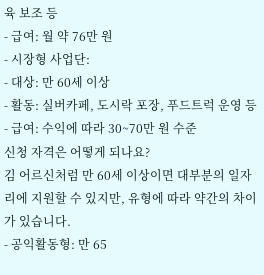육 보조 등
- 급여: 월 약 76만 원
- 시장형 사업단:
- 대상: 만 60세 이상
- 활동: 실버카페, 도시락 포장, 푸드트럭 운영 등
- 급여: 수익에 따라 30~70만 원 수준
신청 자격은 어떻게 되나요?
김 어르신처럼 만 60세 이상이면 대부분의 일자리에 지원할 수 있지만, 유형에 따라 약간의 차이가 있습니다.
- 공익활동형: 만 65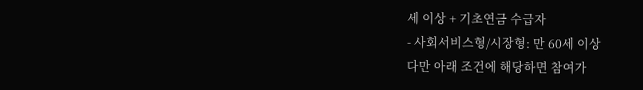세 이상 + 기초연금 수급자
- 사회서비스형/시장형: 만 60세 이상
다만 아래 조건에 해당하면 참여가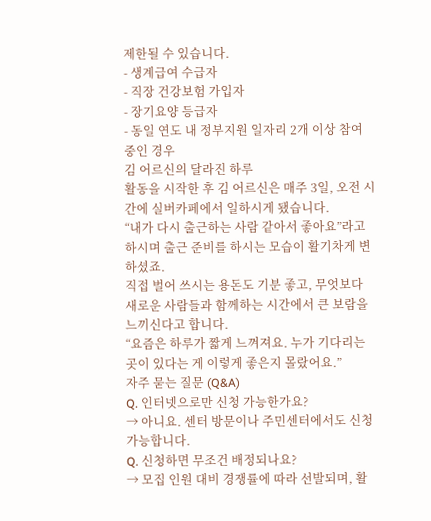제한될 수 있습니다.
- 생계급여 수급자
- 직장 건강보험 가입자
- 장기요양 등급자
- 동일 연도 내 정부지원 일자리 2개 이상 참여 중인 경우
김 어르신의 달라진 하루
활동을 시작한 후 김 어르신은 매주 3일, 오전 시간에 실버카페에서 일하시게 됐습니다.
“내가 다시 출근하는 사람 같아서 좋아요”라고 하시며 출근 준비를 하시는 모습이 활기차게 변하셨죠.
직접 벌어 쓰시는 용돈도 기분 좋고, 무엇보다 새로운 사람들과 함께하는 시간에서 큰 보람을 느끼신다고 합니다.
“요즘은 하루가 짧게 느껴져요. 누가 기다리는 곳이 있다는 게 이렇게 좋은지 몰랐어요.”
자주 묻는 질문 (Q&A)
Q. 인터넷으로만 신청 가능한가요?
→ 아니요. 센터 방문이나 주민센터에서도 신청 가능합니다.
Q. 신청하면 무조건 배정되나요?
→ 모집 인원 대비 경쟁률에 따라 선발되며, 활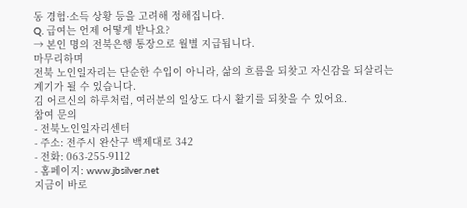동 경험·소득 상황 등을 고려해 정해집니다.
Q. 급여는 언제 어떻게 받나요?
→ 본인 명의 전북은행 통장으로 월별 지급됩니다.
마무리하며
전북 노인일자리는 단순한 수입이 아니라, 삶의 흐름을 되찾고 자신감을 되살리는 계기가 될 수 있습니다.
김 어르신의 하루처럼, 여러분의 일상도 다시 활기를 되찾을 수 있어요.
참여 문의
- 전북노인일자리센터
- 주소: 전주시 완산구 백제대로 342
- 전화: 063-255-9112
- 홈페이지: www.jbsilver.net
지금이 바로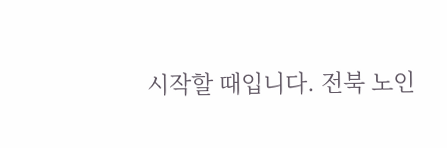시작할 때입니다. 전북 노인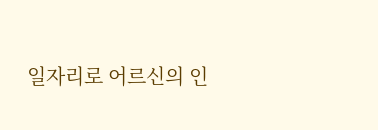일자리로 어르신의 인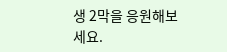생 2막을 응원해보세요.